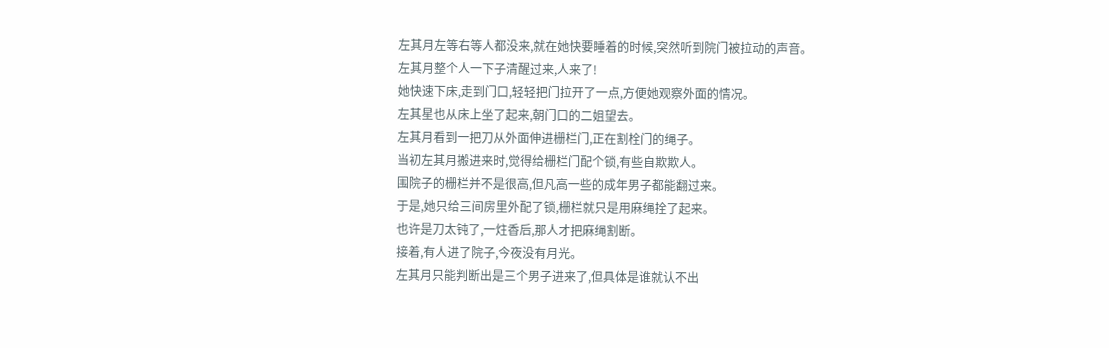左其月左等右等人都没来,就在她快要睡着的时候,突然听到院门被拉动的声音。
左其月整个人一下子清醒过来,人来了!
她快速下床,走到门口,轻轻把门拉开了一点,方便她观察外面的情况。
左其星也从床上坐了起来,朝门口的二姐望去。
左其月看到一把刀从外面伸进栅栏门,正在割栓门的绳子。
当初左其月搬进来时,觉得给栅栏门配个锁,有些自欺欺人。
围院子的栅栏并不是很高,但凡高一些的成年男子都能翻过来。
于是,她只给三间房里外配了锁,栅栏就只是用麻绳拴了起来。
也许是刀太钝了,一炷香后,那人才把麻绳割断。
接着,有人进了院子,今夜没有月光。
左其月只能判断出是三个男子进来了,但具体是谁就认不出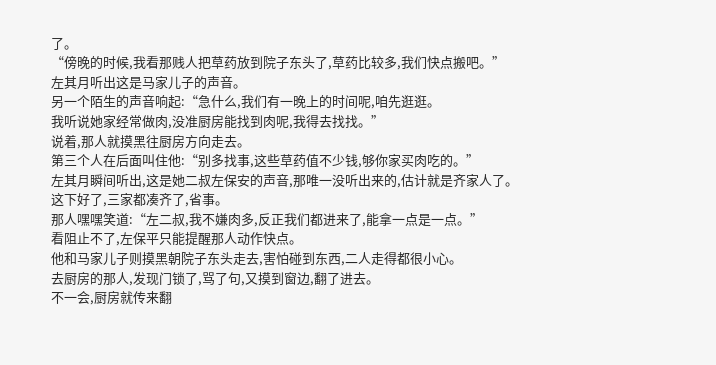了。
“傍晚的时候,我看那贱人把草药放到院子东头了,草药比较多,我们快点搬吧。”
左其月听出这是马家儿子的声音。
另一个陌生的声音响起:“急什么,我们有一晚上的时间呢,咱先逛逛。
我听说她家经常做肉,没准厨房能找到肉呢,我得去找找。”
说着,那人就摸黑往厨房方向走去。
第三个人在后面叫住他:“别多找事,这些草药值不少钱,够你家买肉吃的。”
左其月瞬间听出,这是她二叔左保安的声音,那唯一没听出来的,估计就是齐家人了。
这下好了,三家都凑齐了,省事。
那人嘿嘿笑道:“左二叔,我不嫌肉多,反正我们都进来了,能拿一点是一点。”
看阻止不了,左保平只能提醒那人动作快点。
他和马家儿子则摸黑朝院子东头走去,害怕碰到东西,二人走得都很小心。
去厨房的那人,发现门锁了,骂了句,又摸到窗边,翻了进去。
不一会,厨房就传来翻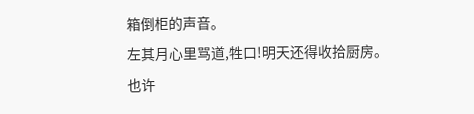箱倒柜的声音。
左其月心里骂道,牲口!明天还得收拾厨房。
也许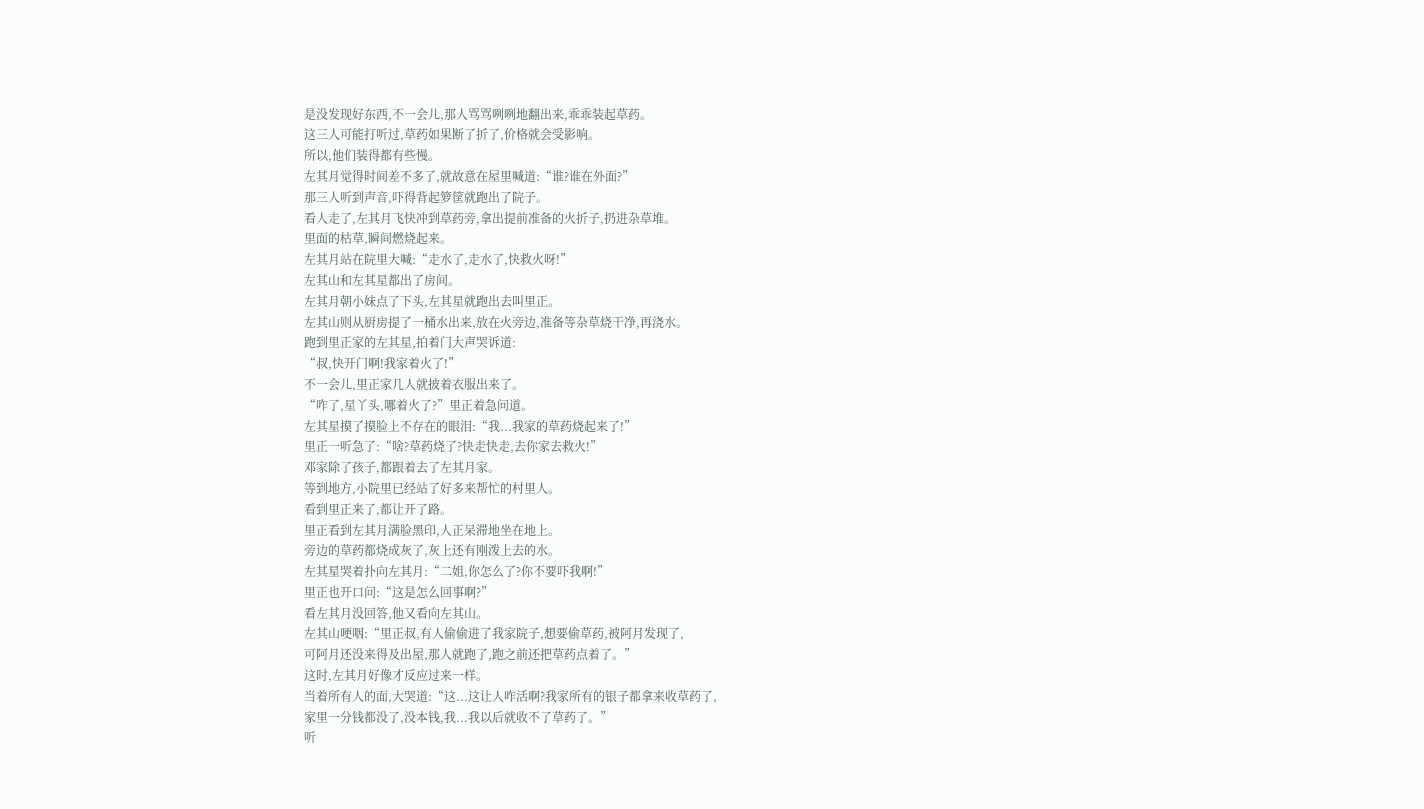是没发现好东西,不一会儿,那人骂骂咧咧地翻出来,乖乖装起草药。
这三人可能打听过,草药如果断了折了,价格就会受影响。
所以,他们装得都有些慢。
左其月觉得时间差不多了,就故意在屋里喊道:“谁?谁在外面?”
那三人听到声音,吓得背起箩筐就跑出了院子。
看人走了,左其月飞快冲到草药旁,拿出提前准备的火折子,扔进杂草堆。
里面的枯草,瞬间燃烧起来。
左其月站在院里大喊:“走水了,走水了,快救火呀!”
左其山和左其星都出了房间。
左其月朝小妹点了下头,左其星就跑出去叫里正。
左其山则从厨房提了一桶水出来,放在火旁边,准备等杂草烧干净,再浇水。
跑到里正家的左其星,拍着门大声哭诉道:
“叔,快开门啊!我家着火了!”
不一会儿,里正家几人就披着衣服出来了。
“咋了,星丫头,哪着火了?”里正着急问道。
左其星摸了摸脸上不存在的眼泪:“我...我家的草药烧起来了!”
里正一听急了:“啥?草药烧了?快走快走,去你家去救火!”
邓家除了孩子,都跟着去了左其月家。
等到地方,小院里已经站了好多来帮忙的村里人。
看到里正来了,都让开了路。
里正看到左其月满脸黑印,人正呆滞地坐在地上。
旁边的草药都烧成灰了,灰上还有刚泼上去的水。
左其星哭着扑向左其月:“二姐,你怎么了?你不要吓我啊!”
里正也开口问:“这是怎么回事啊?”
看左其月没回答,他又看向左其山。
左其山哽咽:“里正叔,有人偷偷进了我家院子,想要偷草药,被阿月发现了,
可阿月还没来得及出屋,那人就跑了,跑之前还把草药点着了。”
这时,左其月好像才反应过来一样。
当着所有人的面,大哭道:“这...这让人咋活啊?我家所有的银子都拿来收草药了,
家里一分钱都没了,没本钱,我...我以后就收不了草药了。”
听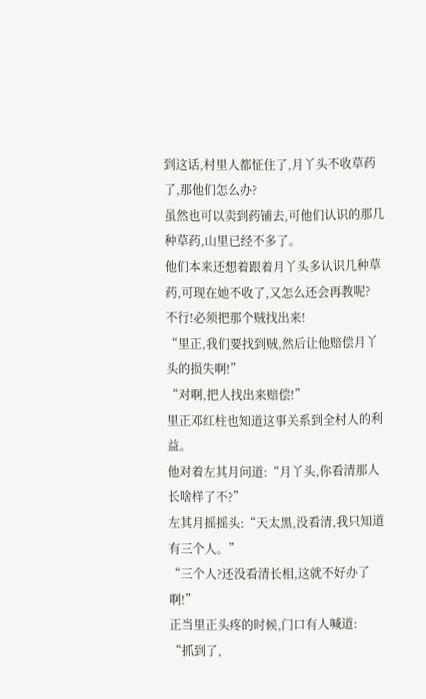到这话,村里人都怔住了,月丫头不收草药了,那他们怎么办?
虽然也可以卖到药铺去,可他们认识的那几种草药,山里已经不多了。
他们本来还想着跟着月丫头多认识几种草药,可现在她不收了,又怎么还会再教呢?
不行!必须把那个贼找出来!
“里正,我们要找到贼,然后让他赔偿月丫头的损失啊!”
“对啊,把人找出来赔偿!”
里正邓红柱也知道这事关系到全村人的利益。
他对着左其月问道:“月丫头,你看清那人长啥样了不?”
左其月摇摇头:“天太黑,没看清,我只知道有三个人。”
“三个人?还没看清长相,这就不好办了啊!”
正当里正头疼的时候,门口有人喊道:
“抓到了,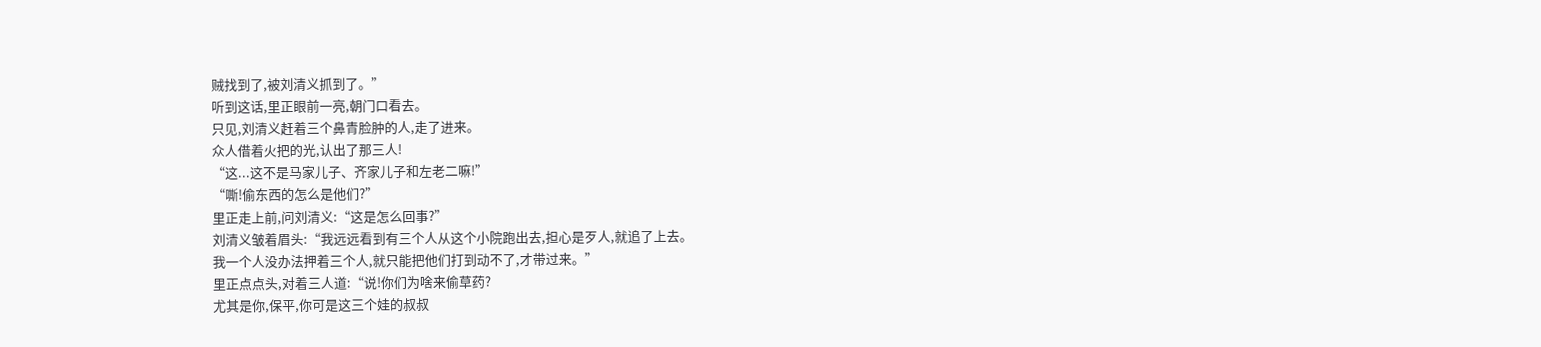贼找到了,被刘清义抓到了。”
听到这话,里正眼前一亮,朝门口看去。
只见,刘清义赶着三个鼻青脸肿的人,走了进来。
众人借着火把的光,认出了那三人!
“这...这不是马家儿子、齐家儿子和左老二嘛!”
“嘶!偷东西的怎么是他们?”
里正走上前,问刘清义:“这是怎么回事?”
刘清义皱着眉头:“我远远看到有三个人从这个小院跑出去,担心是歹人,就追了上去。
我一个人没办法押着三个人,就只能把他们打到动不了,才带过来。”
里正点点头,对着三人道:“说!你们为啥来偷草药?
尤其是你,保平,你可是这三个娃的叔叔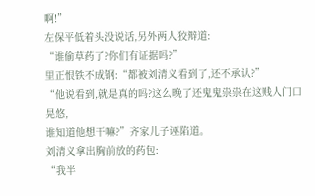啊!”
左保平低着头没说话,另外两人狡辩道:
“谁偷草药了?你们有证据吗?”
里正恨铁不成钢:“都被刘清义看到了,还不承认?”
“他说看到,就是真的吗?这么晚了还鬼鬼祟祟在这贱人门口晃悠,
谁知道他想干嘛?”齐家儿子诬陷道。
刘清义拿出胸前放的药包:
“我半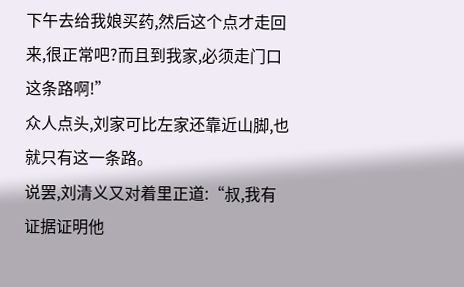下午去给我娘买药,然后这个点才走回来,很正常吧?而且到我家,必须走门口这条路啊!”
众人点头,刘家可比左家还靠近山脚,也就只有这一条路。
说罢,刘清义又对着里正道:“叔,我有证据证明他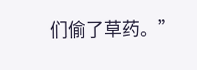们偷了草药。”